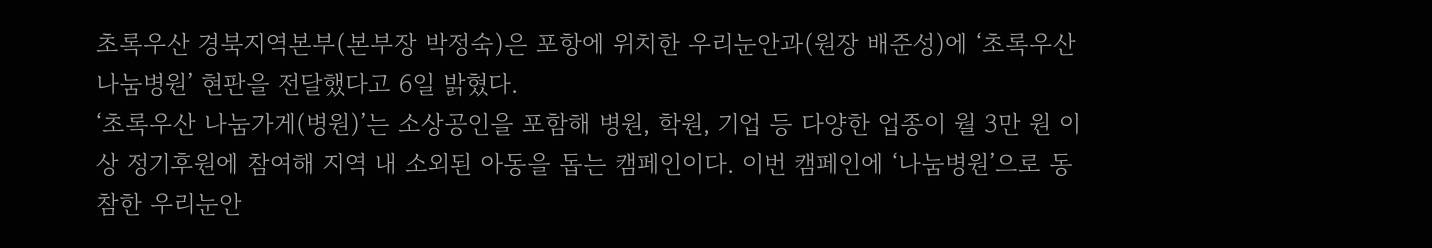초록우산 경북지역본부(본부장 박정숙)은 포항에 위치한 우리눈안과(원장 배준성)에 ‘초록우산 나눔병원’ 현판을 전달했다고 6일 밝혔다.
‘초록우산 나눔가게(병원)’는 소상공인을 포함해 병원, 학원, 기업 등 다양한 업종이 월 3만 원 이상 정기후원에 참여해 지역 내 소외된 아동을 돕는 캠페인이다. 이번 캠페인에 ‘나눔병원’으로 동참한 우리눈안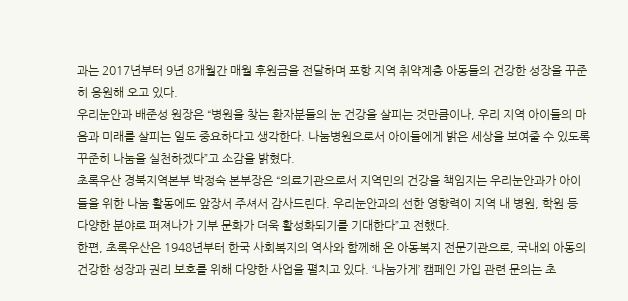과는 2017년부터 9년 8개월간 매월 후원금을 전달하며 포항 지역 취약계층 아동들의 건강한 성장을 꾸준히 응원해 오고 있다.
우리눈안과 배준성 원장은 “병원을 찾는 환자분들의 눈 건강을 살피는 것만큼이나, 우리 지역 아이들의 마음과 미래를 살피는 일도 중요하다고 생각한다. 나눔병원으로서 아이들에게 밝은 세상을 보여줄 수 있도록 꾸준히 나눔을 실천하겠다”고 소감을 밝혔다.
초록우산 경북지역본부 박정숙 본부장은 “의료기관으로서 지역민의 건강을 책임지는 우리눈안과가 아이들을 위한 나눔 활동에도 앞장서 주셔서 감사드린다. 우리눈안과의 선한 영향력이 지역 내 병원, 학원 등 다양한 분야로 퍼져나가 기부 문화가 더욱 활성화되기를 기대한다”고 전했다.
한편, 초록우산은 1948년부터 한국 사회복지의 역사와 함께해 온 아동복지 전문기관으로, 국내외 아동의 건강한 성장과 권리 보호를 위해 다양한 사업을 펼치고 있다. ‘나눔가게’ 캠페인 가입 관련 문의는 초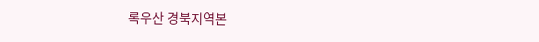록우산 경북지역본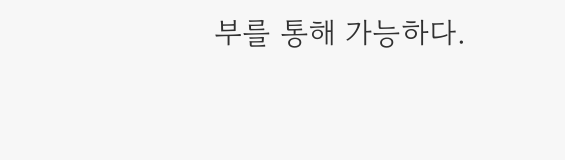부를 통해 가능하다.